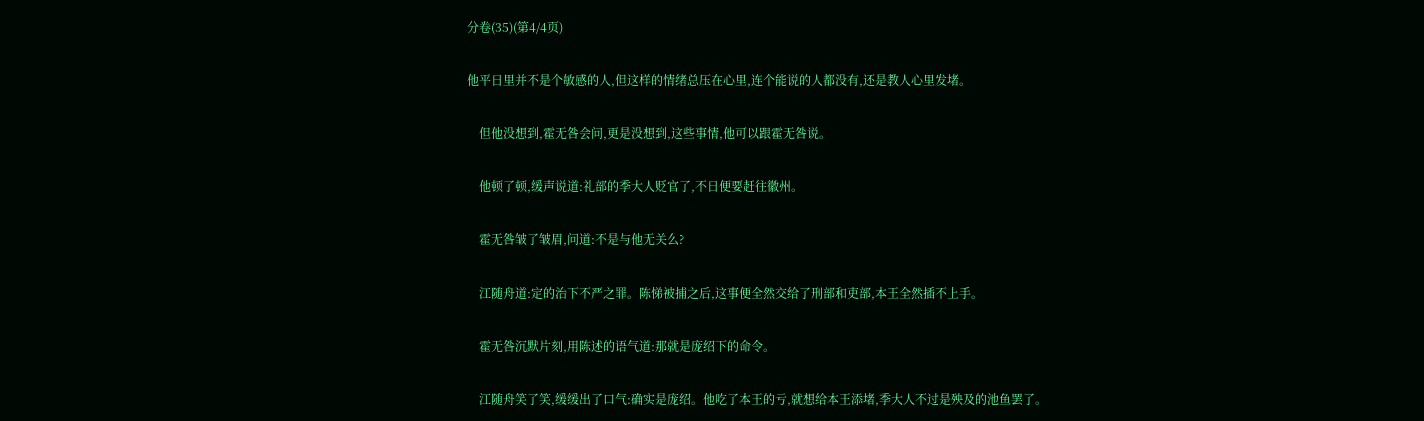分卷(35)(第4/4页)

他平日里并不是个敏感的人,但这样的情绪总压在心里,连个能说的人都没有,还是教人心里发堵。

    但他没想到,霍无咎会问,更是没想到,这些事情,他可以跟霍无咎说。

    他顿了顿,缓声说道:礼部的季大人贬官了,不日便要赶往徽州。

    霍无咎皱了皱眉,问道:不是与他无关么?

    江随舟道:定的治下不严之罪。陈悌被捕之后,这事便全然交给了刑部和吏部,本王全然插不上手。

    霍无咎沉默片刻,用陈述的语气道:那就是庞绍下的命令。

    江随舟笑了笑,缓缓出了口气:确实是庞绍。他吃了本王的亏,就想给本王添堵,季大人不过是殃及的池鱼罢了。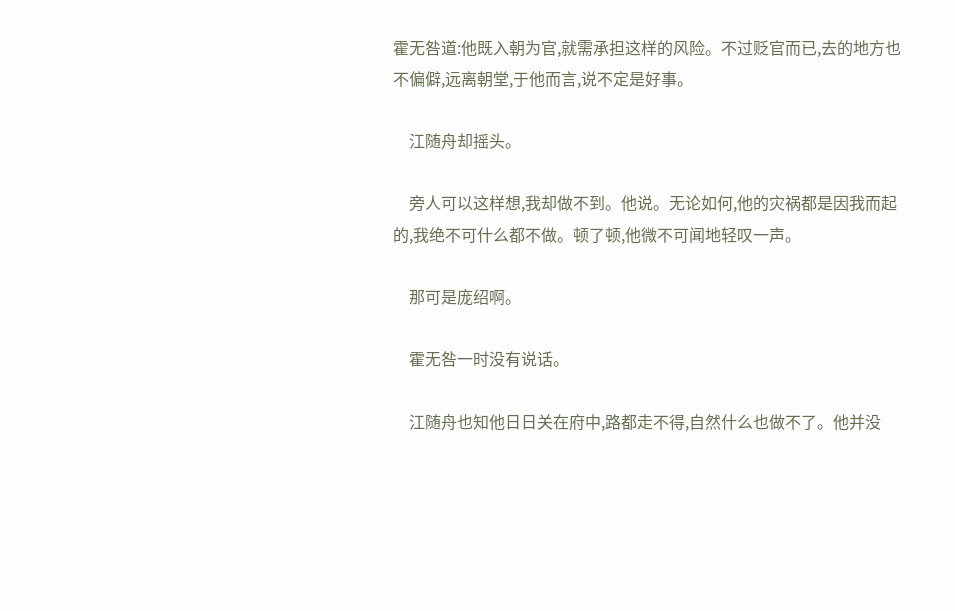霍无咎道:他既入朝为官,就需承担这样的风险。不过贬官而已,去的地方也不偏僻,远离朝堂,于他而言,说不定是好事。

    江随舟却摇头。

    旁人可以这样想,我却做不到。他说。无论如何,他的灾祸都是因我而起的,我绝不可什么都不做。顿了顿,他微不可闻地轻叹一声。

    那可是庞绍啊。

    霍无咎一时没有说话。

    江随舟也知他日日关在府中,路都走不得,自然什么也做不了。他并没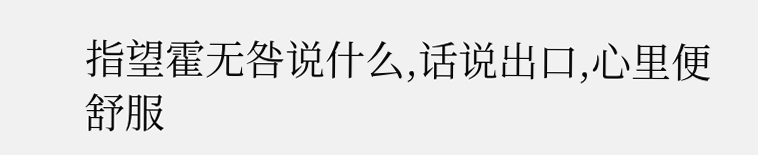指望霍无咎说什么,话说出口,心里便舒服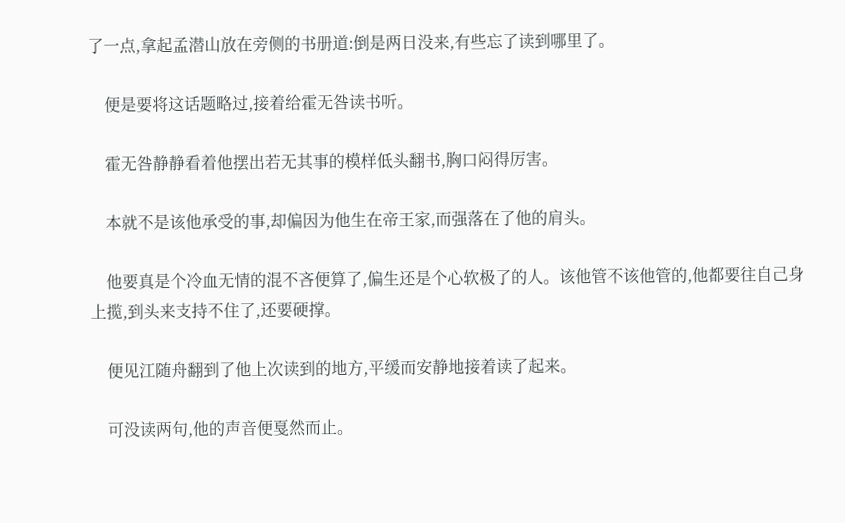了一点,拿起孟潜山放在旁侧的书册道:倒是两日没来,有些忘了读到哪里了。

    便是要将这话题略过,接着给霍无咎读书听。

    霍无咎静静看着他摆出若无其事的模样低头翻书,胸口闷得厉害。

    本就不是该他承受的事,却偏因为他生在帝王家,而强落在了他的肩头。

    他要真是个冷血无情的混不吝便算了,偏生还是个心软极了的人。该他管不该他管的,他都要往自己身上揽,到头来支持不住了,还要硬撑。

    便见江随舟翻到了他上次读到的地方,平缓而安静地接着读了起来。

    可没读两句,他的声音便戛然而止。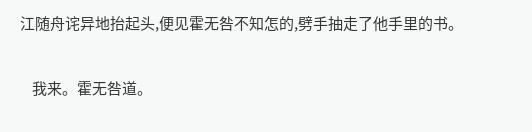江随舟诧异地抬起头,便见霍无咎不知怎的,劈手抽走了他手里的书。

    我来。霍无咎道。